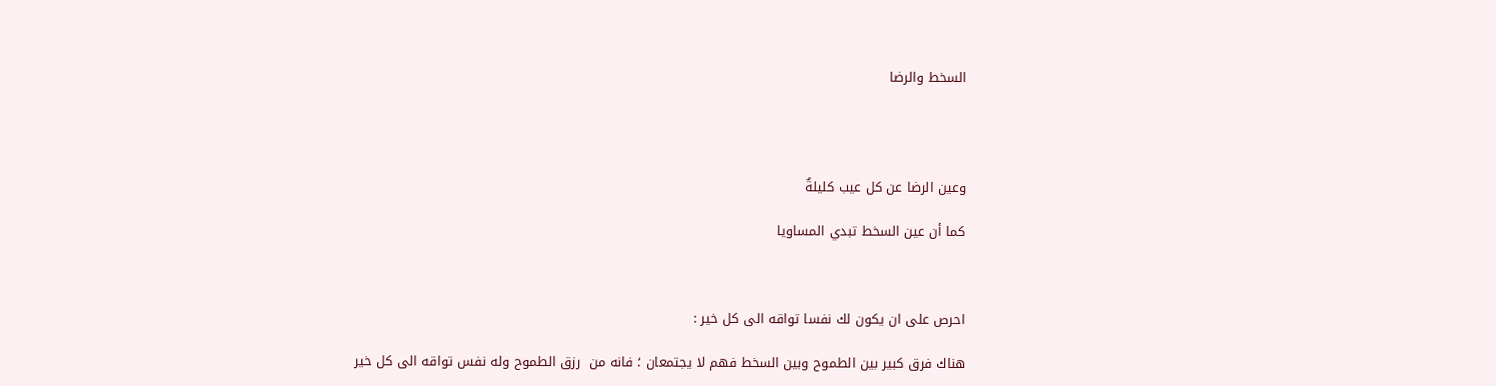السخط والرضا




وعين الرضا عن كل عيب كليلةٌ

كما أن عين السخط تبدي المساويا



احرص على ان يكون لك نفسا تواقه الى كل خير :

هناك فرق كبير بين الطموح وبين السخط فهم لا يجتمعان ؛ فانه من  رزق الطموح وله نفس تواقه الى كل خير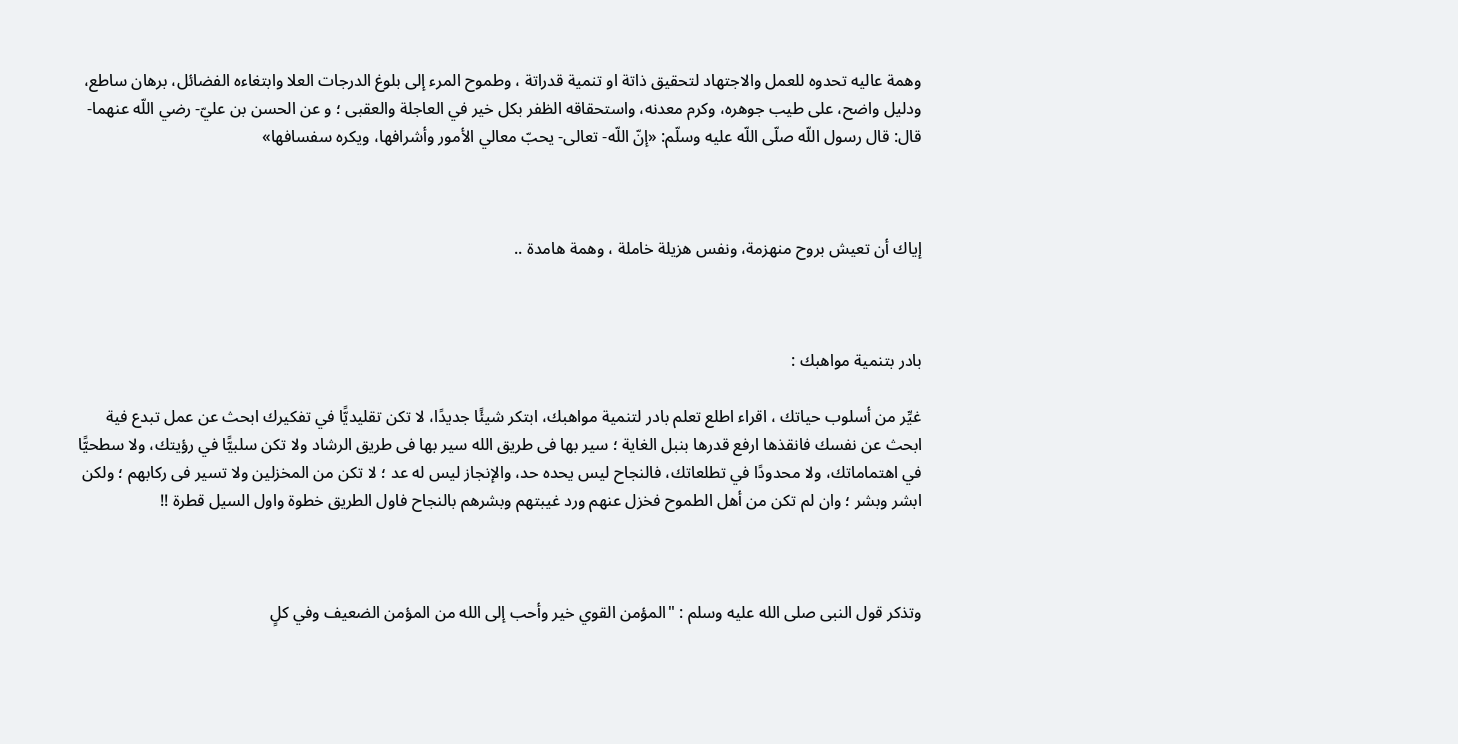وهمة عاليه تحدوه للعمل والاجتهاد لتحقيق ذاتة او تنمية قدراتة ، وطموح المرء إلى بلوغ الدرجات العلا وابتغاءه الفضائل، برهان ساطع، ودليل واضح، على طيب جوهره، وكرم معدنه، واستحقاقه الظفر بكل خير في العاجلة والعقبى ؛ و عن الحسن بن عليّ- رضي اللّه عنهما- قال: قال رسول اللّه صلّى اللّه عليه وسلّم: «إنّ اللّه- تعالى- يحبّ معالي الأمور وأشرافها، ويكره سفسافها»



إياك أن تعيش بروح منهزمة، ونفس هزيلة خاملة ، وهمة هامدة ..



بادر بتنمية مواهبك :

غيِّر من أسلوب حياتك ، اقراء اطلع تعلم بادر لتنمية مواهبك، ابتكر شيئًا جديدًا، لا تكن تقليديًّا في تفكيرك ابحث عن عمل تبدع فية ابحث عن نفسك فانقذها ارفع قدرها بنبل الغاية ؛ سير بها فى طريق الله سير بها فى طريق الرشاد ولا تكن سلبيًّا في رؤيتك، ولا سطحيًّا في اهتماماتك، ولا محدودًا في تطلعاتك، فالنجاح ليس يحده حد، والإنجاز ليس له عد ؛ لا تكن من المخزلين ولا تسير فى ركابهم ؛ ولكن ابشر وبشر ؛ وان لم تكن من أهل الطموح فخزل عنهم ورد غيبتهم وبشرهم بالنجاح فاول الطريق خطوة واول السيل قطرة !!



وتذكر قول النبى صلى الله عليه وسلم : "المؤمن القوي خير وأحب إلى الله من المؤمن الضعيف وفي كلٍ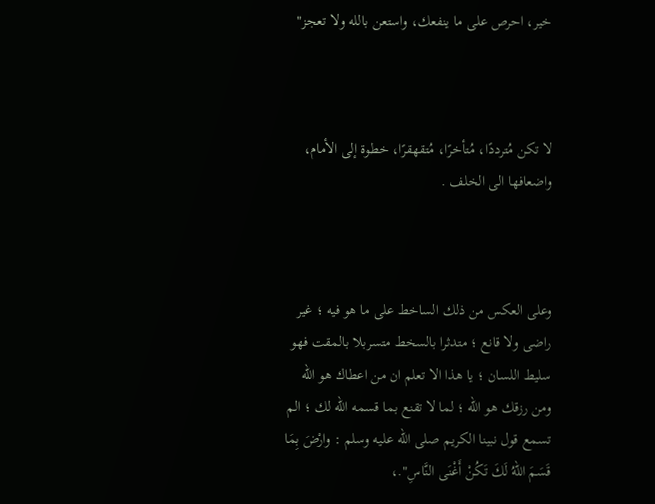خير، احرص على ما ينفعك، واستعن بالله ولا تعجز"



لا تكن مُترددًا، مُتأخرًا، مُتقهقرًا، خطوة إلى الأمام، واضعافها الى الخلف .



وعلى العكس من ذلك الساخط على ما هو فيه ؛ غير راضى ولا قانع ؛ متدثرا بالسخط متسربلا بالمقت فهو سليط اللسان ؛ يا هذا الا تعلم ان من اعطاك هو الله ومن رزقك هو الله ؛ لما لا تقنع بما قسمه الله لك ؛ الم تسمع قول نبينا الكريم صلى الله عليه وسلم : وارْضَ بِمَا قَسَمَ اللهُ لَكَ تَكُنْ أَغْنَى النَّاسِ".،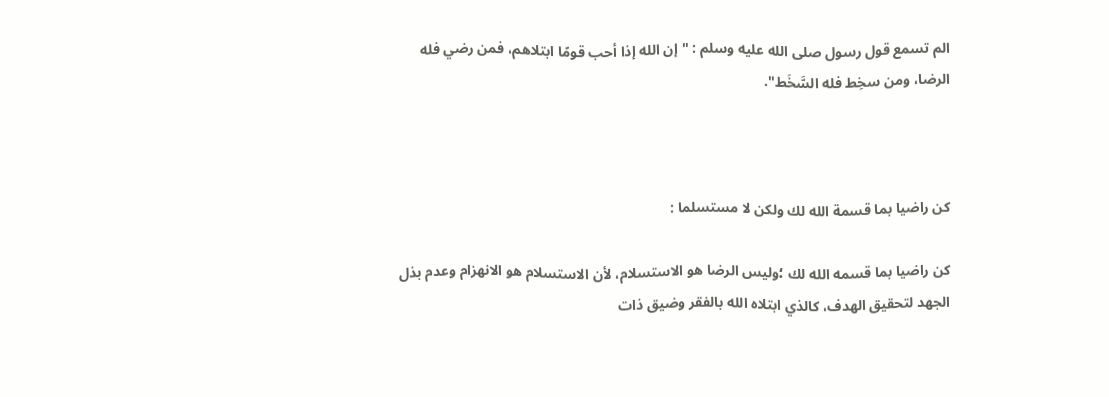الم تسمع قول رسول صلى الله عليه وسلم : "إن الله إذا أحب قومًا ابتلاهم، فمن رضي فله الرضا، ومن سخِط فله السَّخَط".



كن راضيا بما قسمة الله لك ولكن لا مستسلما :

كن راضيا بما قسمه الله لك ؛وليس الرضا هو الاستسلام، لأن الاستسلام هو الانهزام وعدم بذل الجهد لتحقيق الهدف، كالذي ابتلاه الله بالفقر وضيق ذات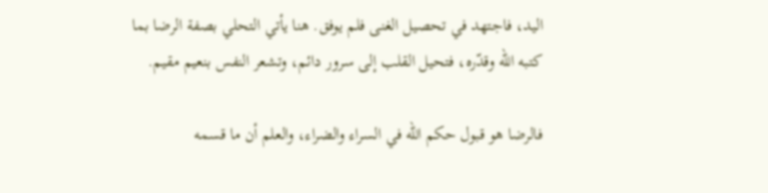اليد، فاجتهد في تحصيل الغنى فلم يوفق. هنا يأتي التحلي بصفة الرضا بما كتبه الله وقدّره، فتحيل القلب إلى سرور دائم، وتشعر النفس بنعيم مقيم.

فالرضا هو قبول حكم الله في السراء والضراء، والعلم أن ما قسمه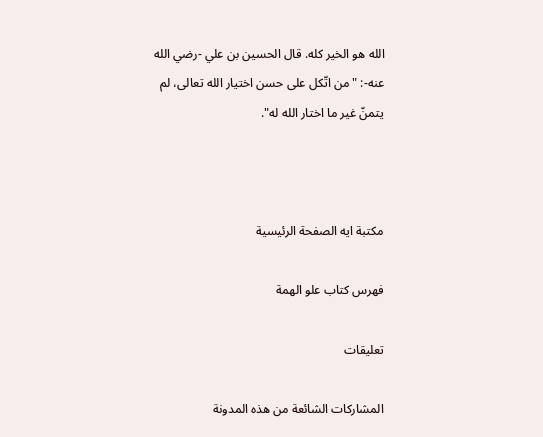الله هو الخير كله. قال الحسين بن علي -رضي الله عنه-: "من اتّكل على حسن اختيار الله تعالى، لم يتمنّ غير ما اختار الله له".



مكتبة ايه الصفحة الرئيسية

فهرس كتاب علو الهمة

تعليقات

المشاركات الشائعة من هذه المدونة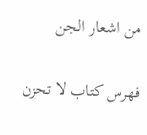من اشعار الجن

فهرس كتاب لا تحزن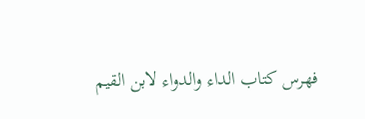فهرس كتاب الداء والدواء لابن القيم